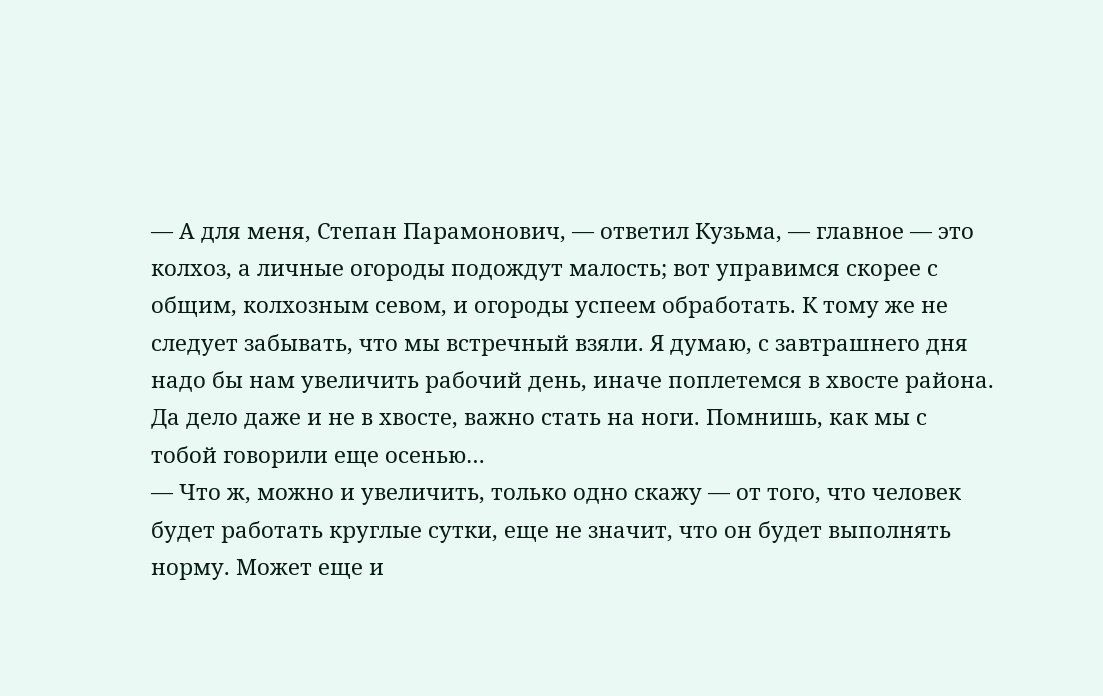— А для меня, Степан Парамонович, — ответил Кузьма, — главное — это колхоз, а личные огороды подождут малость; вот управимся скорее с общим, колхозным севом, и огороды успеем обработать. К тому же не следует забывать, что мы встречный взяли. Я думаю, с завтрашнего дня надо бы нам увеличить рабочий день, иначе поплетемся в хвосте района. Да дело даже и не в хвосте, важно стать на ноги. Помнишь, как мы с тобой говорили еще осенью…
— Что ж, можно и увеличить, только одно скажу — от того, что человек будет работать круглые сутки, еще не значит, что он будет выполнять норму. Может еще и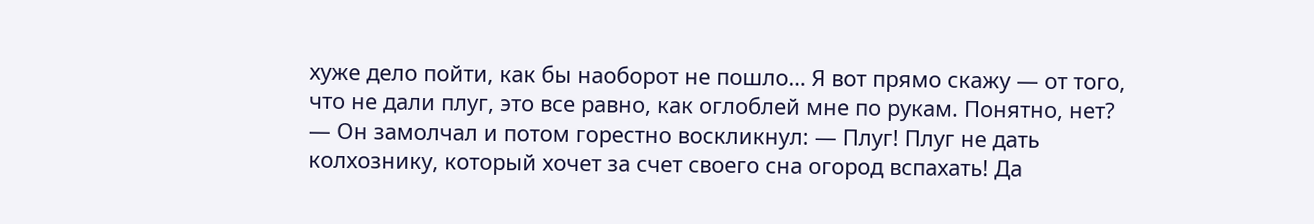хуже дело пойти, как бы наоборот не пошло… Я вот прямо скажу — от того, что не дали плуг, это все равно, как оглоблей мне по рукам. Понятно, нет? — Он замолчал и потом горестно воскликнул: — Плуг! Плуг не дать колхознику, который хочет за счет своего сна огород вспахать! Да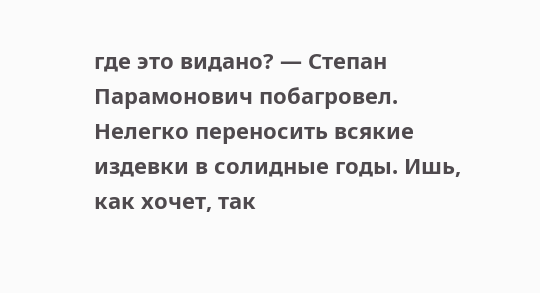где это видано? — Степан Парамонович побагровел. Нелегко переносить всякие издевки в солидные годы. Ишь, как хочет, так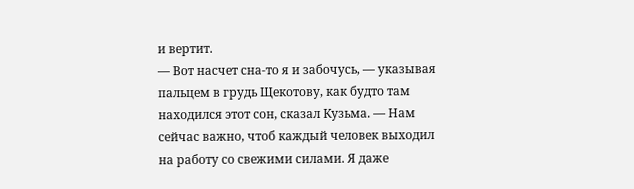и вертит.
— Вот насчет сна-то я и забочусь, — указывая пальцем в грудь Щекотову, как будто там находился этот сон, сказал Кузьма. — Нам сейчас важно, чтоб каждый человек выходил на работу со свежими силами. Я даже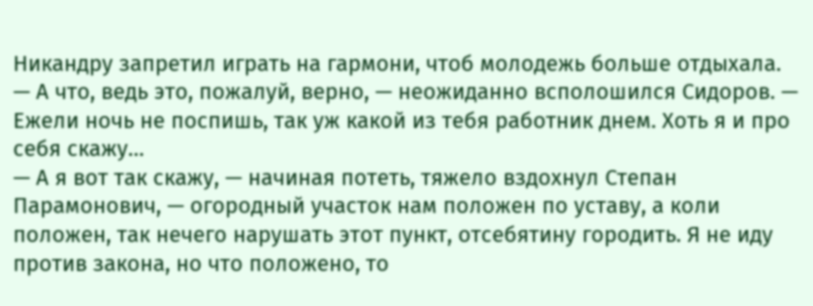Никандру запретил играть на гармони, чтоб молодежь больше отдыхала.
— А что, ведь это, пожалуй, верно, — неожиданно всполошился Сидоров. — Ежели ночь не поспишь, так уж какой из тебя работник днем. Хоть я и про себя скажу…
— А я вот так скажу, — начиная потеть, тяжело вздохнул Степан Парамонович, — огородный участок нам положен по уставу, а коли положен, так нечего нарушать этот пункт, отсебятину городить. Я не иду против закона, но что положено, то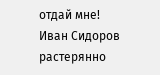отдай мне!
Иван Сидоров растерянно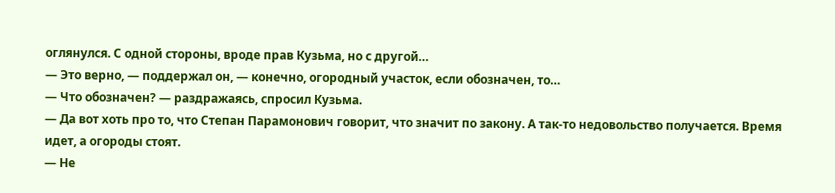оглянулся. С одной стороны, вроде прав Кузьма, но с другой…
— Это верно, — поддержал он, — конечно, огородный участок, если обозначен, то…
— Что обозначен? — раздражаясь, спросил Кузьма.
— Да вот хоть про то, что Степан Парамонович говорит, что значит по закону. А так-то недовольство получается. Время идет, а огороды стоят.
— Не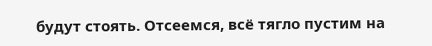будут стоять. Отсеемся, всё тягло пустим на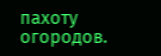пахоту огородов.